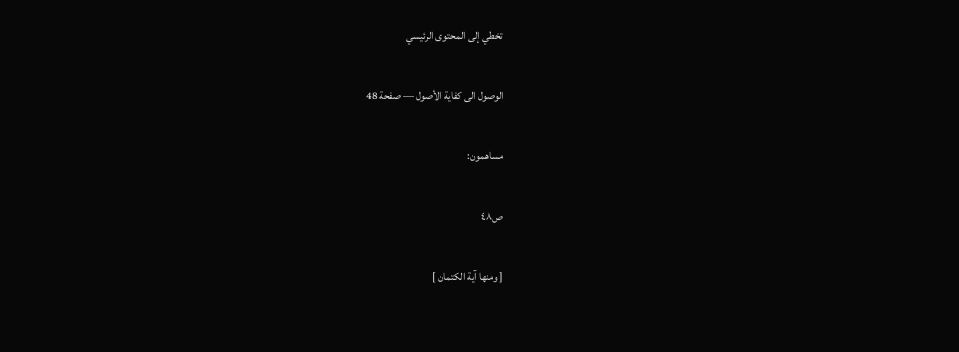تخطي إلى المحتوى الرئيسي

الوصول الى كفاية الأصول — صفحة 48

مساهمون:

ص٤٨

[ ومنها آية الكتمان ]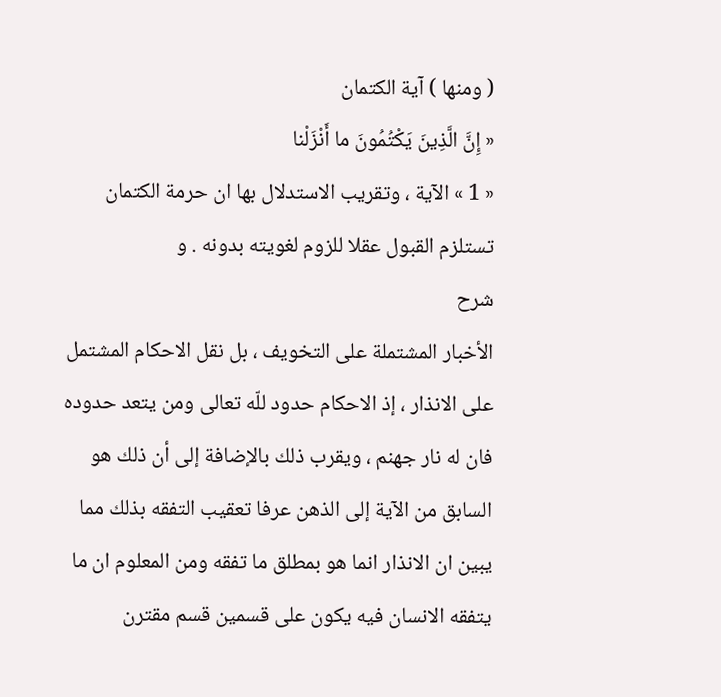( ومنها ) آية الكتمان
« إِنَّ الَّذِينَ يَكْتُمُونَ ما أَنْزَلْنا
« 1 » الآية ، وتقريب الاستدلال بها ان حرمة الكتمان تستلزم القبول عقلا للزوم لغويته بدونه . و
شرح
الأخبار المشتملة على التخويف ، بل نقل الاحكام المشتمل على الانذار ، إذ الاحكام حدود للّه تعالى ومن يتعد حدوده فان له نار جهنم ، ويقرب ذلك بالإضافة إلى أن ذلك هو السابق من الآية إلى الذهن عرفا تعقيب التفقه بذلك مما يبين ان الانذار انما هو بمطلق ما تفقه ومن المعلوم ان ما يتفقه الانسان فيه يكون على قسمين قسم مقترن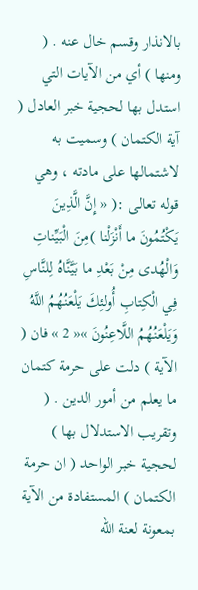بالانذار وقسم خال عنه . ( ومنها ) أي من الآيات التي استدل بها لحجية خبر العادل ( آية الكتمان ) وسميت به لاشتمالها على مادته ، وهي قوله تعالى :( « إِنَّ الَّذِينَ يَكْتُمُونَ ما أَنْزَلْنا )مِنَ الْبَيِّناتِ وَالْهُدى مِنْ بَعْدِ ما بَيَّنَّاهُ لِلنَّاسِ فِي الْكِتابِ أُولئِكَ يَلْعَنُهُمُ اللَّهُ وَيَلْعَنُهُمُ اللَّاعِنُونَ »« 2 » فان ( الآية ) دلت على حرمة كتمان ما يعلم من أمور الدين . ( وتقريب الاستدلال بها ) لحجية خبر الواحد ( ان حرمة الكتمان ) المستفادة من الآية بمعونة لعنة اللّه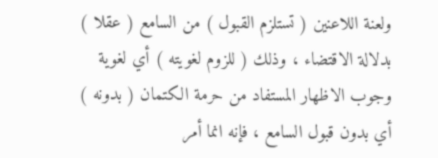ولعنة اللاعنين ( تستلزم القبول ) من السامع ( عقلا ) بدلالة الاقتضاء ، وذلك ( للزوم لغويته ) أي لغوية وجوب الاظهار المستفاد من حرمة الكتمان ( بدونه ) أي بدون قبول السامع ، فإنه انما أمر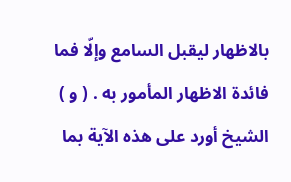بالاظهار ليقبل السامع وإلّا فما فائدة الاظهار المأمور به . ( و ) الشيخ أورد على هذه الآية بما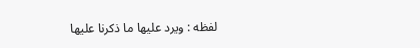لفظه : ويرد عليها ما ذكرنا عليها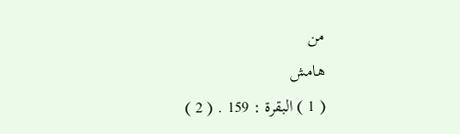من
هامش
( 1 ) البقرة : 159 . ( 2 )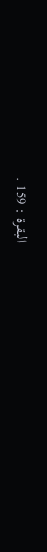البقرة : 159 .